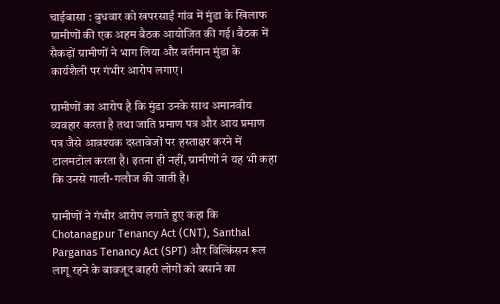चाईबासा : बुधवार को खपरसाई गांव में मुंडा के खिलाफ ग्रामीणों की एक अहम बैठक आयोजित की गई। बैठक में सैकड़ों ग्रामीणों ने भाग लिया और वर्तमान मुंडा के कार्यशैली पर गंभीर आरोप लगाए।

ग्रामीणों का आरोप है कि मुंडा उनके साथ अमानवीय व्यवहार करता है तथा जाति प्रमाण पत्र और आय प्रमाण पत्र जैसे आवश्यक दस्तावेजों पर हस्ताक्षर करने में टालमटोल करता है। इतना ही नहीं, ग्रामीणों ने यह भी कहा कि उनसे गाली-गलौज की जाती है।

ग्रामीणों ने गंभीर आरोप लगाते हुए कहा कि Chotanagpur Tenancy Act (CNT), Santhal Parganas Tenancy Act (SPT) और विल्किंसन रूल लागू रहने के बावजूद बाहरी लोगों को बसाने का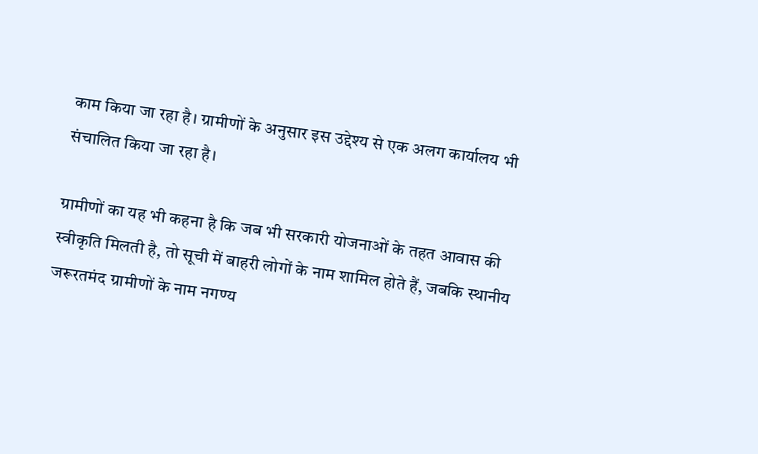काम किया जा रहा है। ग्रामीणों के अनुसार इस उद्देश्य से एक अलग कार्यालय भी संचालित किया जा रहा है।

ग्रामीणों का यह भी कहना है कि जब भी सरकारी योजनाओं के तहत आवास की स्वीकृति मिलती है, तो सूची में बाहरी लोगों के नाम शामिल होते हैं, जबकि स्थानीय जरूरतमंद ग्रामीणों के नाम नगण्य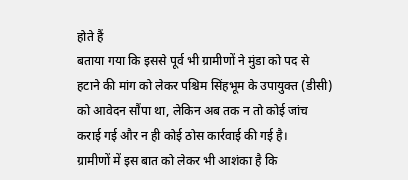होते हैं
बताया गया कि इससे पूर्व भी ग्रामीणों ने मुंडा को पद से हटाने की मांग को लेकर पश्चिम सिंहभूम के उपायुक्त (डीसी) को आवेदन सौंपा था, लेकिन अब तक न तो कोई जांच कराई गई और न ही कोई ठोस कार्रवाई की गई है।
ग्रामीणों में इस बात को लेकर भी आशंका है कि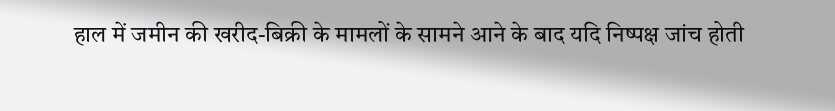हाल में जमीन की खरीद-बिक्री के मामलों के सामने आने के बाद यदि निष्पक्ष जांच होती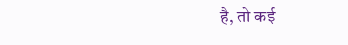है, तो कई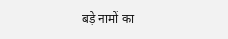बड़े नामों का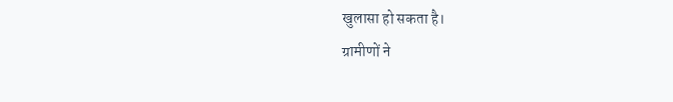खुलासा हो सकता है।
ग्रामीणों ने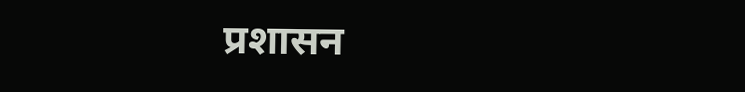प्रशासन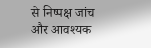से निष्पक्ष जांच और आवश्यक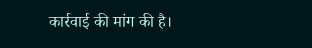कार्रवाई की मांग की है।